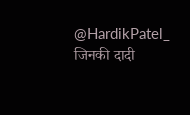@HardikPatel_ जिनकी दादी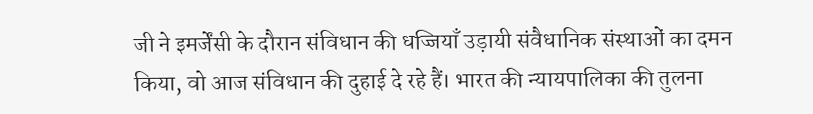जी ने इमर्जेंसी के दौरान संविधान की धज्जियाँ उड़ायी संवैधानिक संस्थाओं का दमन किया, वो आज संविधान की दुहाई दे रहे हैं। भारत की न्यायपालिका की तुलना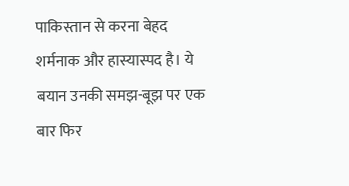पाकिस्तान से करना बेहद शर्मनाक और हास्यास्पद है। ये बयान उनकी समझ-बूझ पर एक बार फिर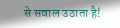से सवाल उठाता है!